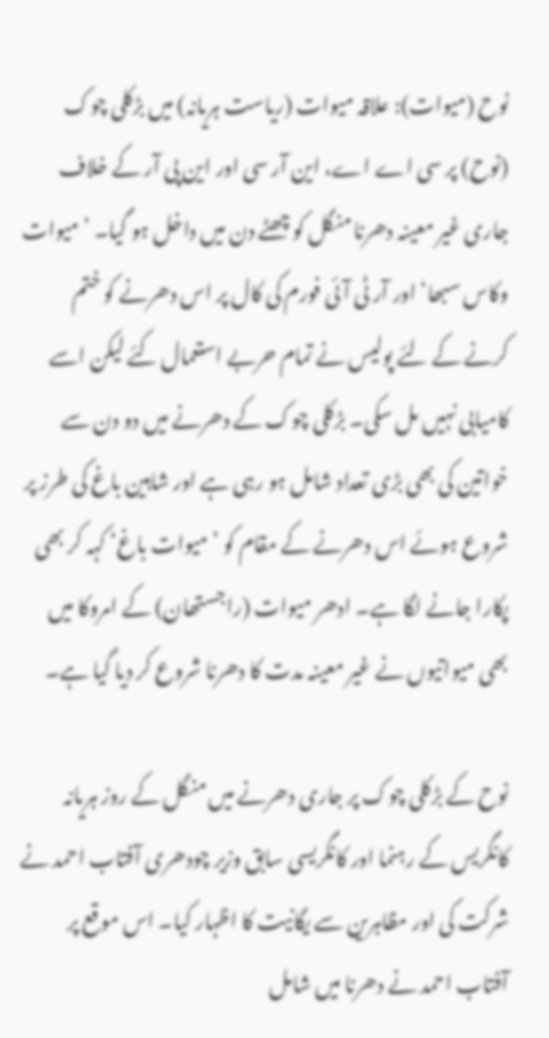نوح (میوات): علاقہ میوات (ریاست ہریانہ) میں بڑکلی چوک (نوح) پر سی اے اے، این آر سی اور این پی آر کے خلاف جاری غیر معینہ دھرنا منگل کو چھٹے دن میں داخل ہو گیا۔ ’میوات وکاس سبھا‘ اور آر ٹی آئی فورم کی کال پر اس دھرنے کو ختم کرنے کے لئے پولیس نے تمام حربے استعمال کئے لیکن اسے کامیابی نہیں مل سکی۔ بڑکلی چوک کے دھرنے میں دو دن سے خواتین کی بھی بڑی تعداد شامل ہو رہی ہے اور شاہین باغ کی طرز پر شروع ہوئے اس دھرنے کے مقام کو ’میوات باغ‘ کہہ کر بھی پکارا جانے لگا ہے۔ ادھر میوات (راجستھان) کے امروکا میں بھی میواتیوں نے غیر معینہ مدت کا دھرنا شروع کر دیا گیا ہے۔

نوح کے بڑکلی چوک پر جاری دھرنے میں منگل کے روز ہریانہ کانگریس کے رہنما اور کانگریسی سابق وزیر چودھری آفتاب احمد نے شرکت کی اور مظاہرین سے یگانیت کا اظہار کیا۔ اس موقع پر آفتاب احمد نے دھرنا میں شامل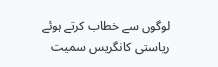لوگوں سے خطاب کرتے ہوئے ریاستی کانگریس سمیت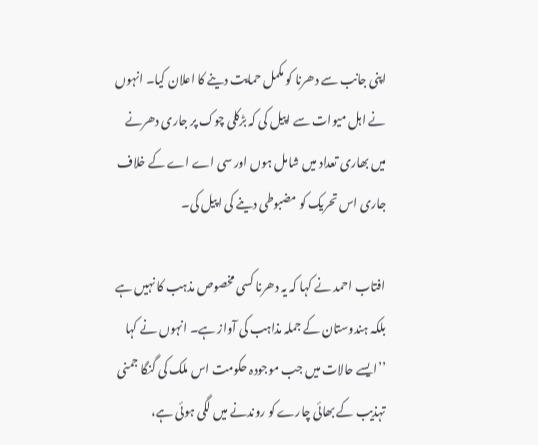اپنی جانب سے دھرنا کو مکمل حمایت دینے کا اعلان کیا۔ انہوں نے اہل میوات سے اپیل کی کہ بڑکلی چوک پر جاری دھرنے میں بھاری تعداد میں شامل ہوں اور سی اے اے کے خلاف جاری اس تحریک کو مضبوطی دینے کی اپیل کی۔

افتاب احمد نے کہا کہ یہ دھرنا کسی مخصوص مذہب کا نہیں ہے بلکہ ہندوستان کے جملہ مذاہب کی آواز ہے۔ انہوں نے کہا ’’ایسے حالات میں جب موجودہ حکومت اس ملک کی گنگا جمنی تہذیب کے بھائی چارے کو روندنے میں لگی ہوئی ہے،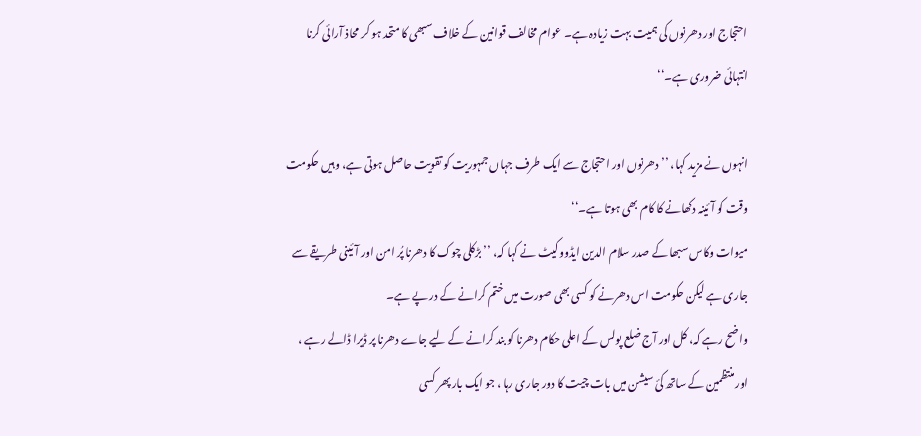احتجاج اور دھرنوں کی ہمیت بہت زیادہ ہے۔ عوام مخالف قوانین کے خلاف سبھی کا متحد ہو کر محاذ آرائی کرنا انتہائی ضروری ہے۔‘‘

انہوں نے مزید کہا، ’’دھرنوں اور احتجاج سے ایک طرف جہاں جمہوریت کو تقویت حاصل ہوتی ہے، وہیں حکومت وقت کو آئینہ دکھانے کا کام بھی ہوتا ہے۔‘‘
میوات وکاس سبھا کے صدر سلام الدین ایڈووکیٹ نے کہا کہ، ’’بڑکلی چوک کا دھرنا پُر امن اور آئینی طریقے سے جاری ہے لیکن حکومت اس دھرنے کو کسی بھی صورت میں ختم کرانے کے در پے ہے۔
واضح رہے کہ، کل اور آج ضلع پولس کے اعلی حکام دھرنا کو بند کرانے کے لیے جاے دھرنا پر ڈیرا ڈالے رہے ، اور منتظمین کے ساتھ کئ سیشن میں بات چیت کا دور جاری رہا ، جو ایک بار پھر کسی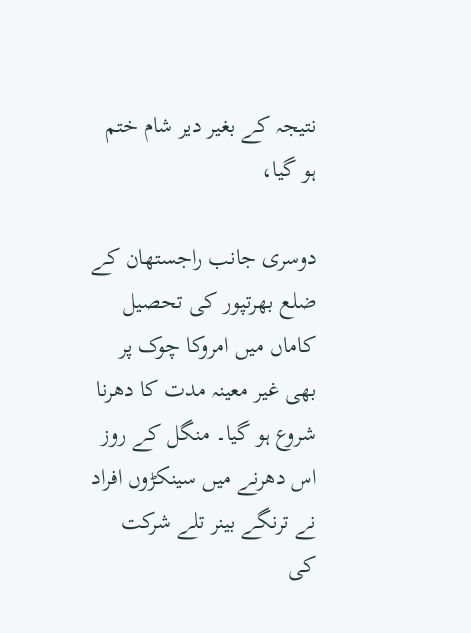نتیجہ کے بغیر دیر شام ختم ہو گیا،

دوسری جانب راجستھان کے ضلع بھرتپور کی تحصیل کاماں میں امروکا چوک پر بھی غیر معینہ مدت کا دھرنا شروع ہو گیا۔ منگل کے روز اس دھرنے میں سینکڑوں افراد نے ترنگے بینر تلے شرکت کی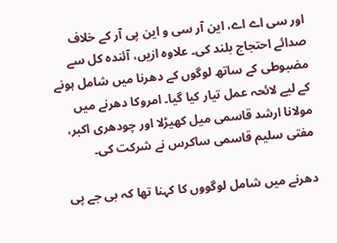اور سی اے اے، این آر سی و این پی آر کے خلاف صدائے احتجاج بلند کی۔ علاوہ ازیں، آئندہ کل سے مضبوطی کے ساتھ لوگوں کے دھرنا میں شامل ہونے کے لیے لائحہ عمل تیار کیا گیا۔ امروکا دھرنے میں مولانا ارشد قاسمی میل کھیڑلا اور چودھری اکبر، مفتی سلیم قاسمی ساکرس نے شرکت کی۔

دھرنے میں شامل لوگووں کا کہنا تھا کہ بی جے پی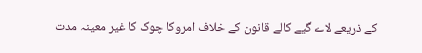کے ذریعے لاے گیے کالے قانون کے خلاف امروکا چوک کا غیر معینہ مدت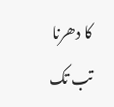کا دھرنا تب تک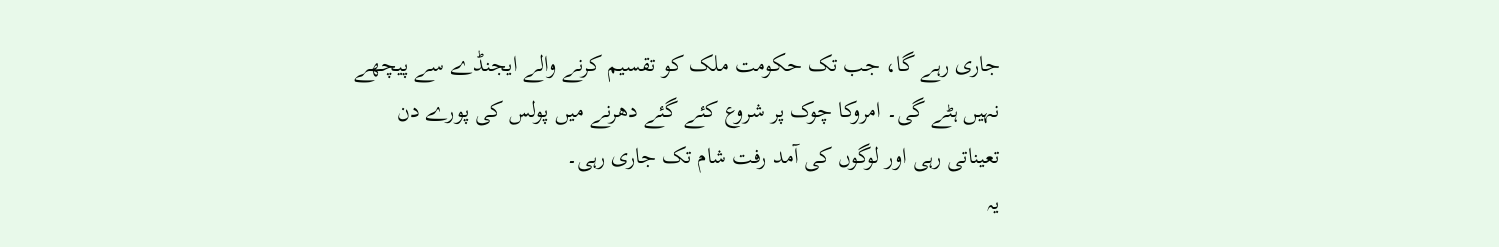جاری رہے گا، جب تک حکومت ملک کو تقسیم کرنے والے ایجنڈے سے پیچھے نہیں ہٹے گی۔ امروکا چوک پر شروع کئے گئے دھرنے میں پولس کی پورے دن تعیناتی رہی اور لوگوں کی آمد رفت شام تک جاری رہی۔
یہ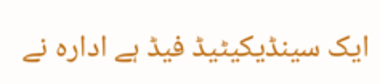ایک سینڈیکیٹیڈ فیڈ ہے ادارہ نے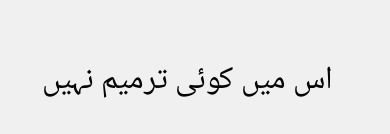اس میں کوئی ترمیم نہیں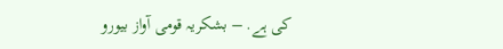کی ہے. – بشکریہ قومی آواز بیورو